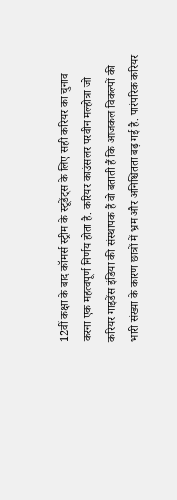12वीं कक्षा के बाद कॉमर्स स्ट्रीम के स्टूडेंट्स के लिए सही करियर का चुनाव करना एक महत्वपूर्ण निर्णय होता है. करियर काउंसलर परवीन मल्होत्रा जो करियर गाइडेंस इंडिया की संस्थापक हैं वो बताती हैं कि आजकल विकल्पों की भारी संख्या के कारण छात्रों में भ्रम और अनिश्चितता बढ़ गई है. पारंपरिक करियर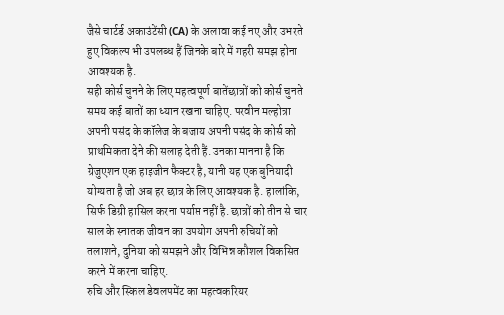जैसे चार्टर्ड अकाउंटेंसी (CA) के अलावा कई नए और उभरते हुए विकल्प भी उपलब्ध हैं जिनके बारे में गहरी समझ होना आवश्यक है.
सही कोर्स चुनने के लिए महत्वपूर्ण बातेंछात्रों को कोर्स चुनते समय कई बातों का ध्यान रखना चाहिए. परवीन मल्होत्रा अपनी पसंद के कॉलेज के बजाय अपनी पसंद के कोर्स को प्राथमिकता देने की सलाह देती हैं. उनका मानना है कि ग्रेजुएशन एक हाइजीन फैक्टर है, यानी यह एक बुनियादी योग्यता है जो अब हर छात्र के लिए आवश्यक है. हालांकि, सिर्फ डिग्री हासिल करना पर्याप्त नहीं है. छात्रों को तीन से चार साल के स्नातक जीवन का उपयोग अपनी रुचियों को तलाशने, दुनिया को समझने और विभिन्न कौशल विकसित करने में करना चाहिए.
रुचि और स्किल डेवलपमेंट का महत्वकरियर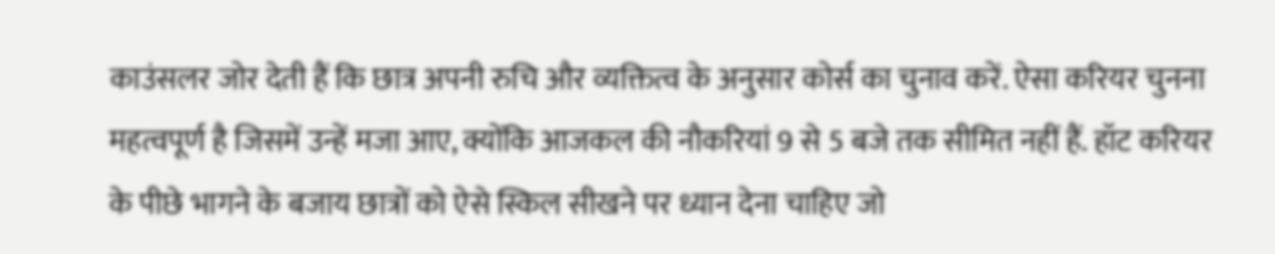काउंसलर जोर देती हैं कि छात्र अपनी रुचि और व्यक्तित्व के अनुसार कोर्स का चुनाव करें. ऐसा करियर चुनना महत्वपूर्ण है जिसमें उन्हें मजा आए, क्योंकि आजकल की नौकरियां 9 से 5 बजे तक सीमित नहीं हैं. हॉट करियर के पीछे भागने के बजाय छात्रों को ऐसे स्किल सीखने पर ध्यान देना चाहिए जो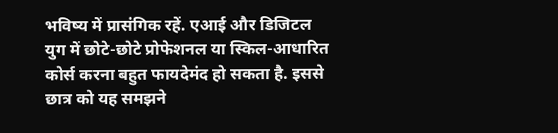भविष्य में प्रासंगिक रहें. एआई और डिजिटल युग में छोटे-छोटे प्रोफेशनल या स्किल-आधारित कोर्स करना बहुत फायदेमंद हो सकता है. इससे छात्र को यह समझने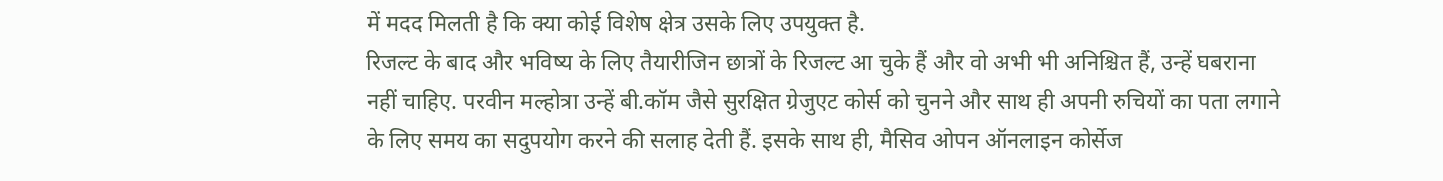में मदद मिलती है कि क्या कोई विशेष क्षेत्र उसके लिए उपयुक्त है.
रिजल्ट के बाद और भविष्य के लिए तैयारीजिन छात्रों के रिजल्ट आ चुके हैं और वो अभी भी अनिश्चित हैं, उन्हें घबराना नहीं चाहिए. परवीन मल्होत्रा उन्हें बी.कॉम जैसे सुरक्षित ग्रेजुएट कोर्स को चुनने और साथ ही अपनी रुचियों का पता लगाने के लिए समय का सदुपयोग करने की सलाह देती हैं. इसके साथ ही, मैसिव ओपन ऑनलाइन कोर्सेज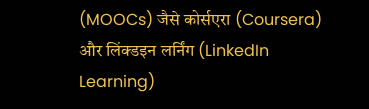(MOOCs) जैसे कोर्सएरा (Coursera) और लिंक्डइन लर्निंग (LinkedIn Learning)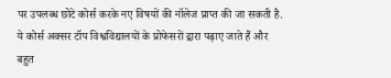पर उपलब्ध छोटे कोर्स करके नए विषयों की नॉलेज प्राप्त की जा सकती है. ये कोर्स अक्सर टॉप विश्वविद्यालयों के प्रोफेसरों द्वारा पढ़ाए जाते हैं और बहुत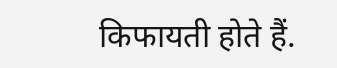किफायती होते हैं.